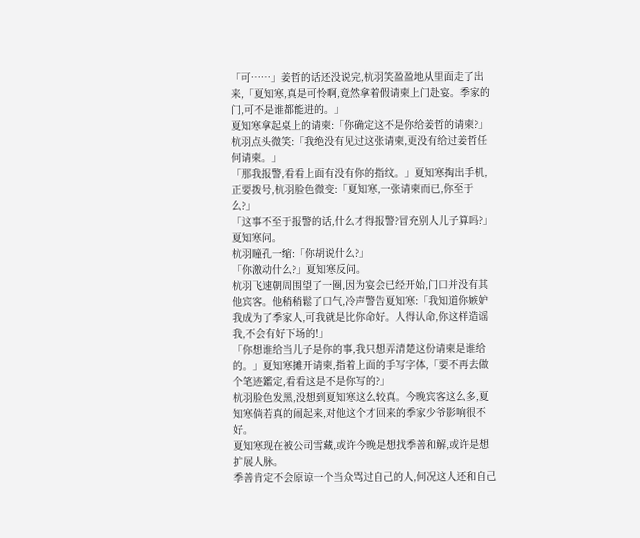「可……」姜哲的话还没说完,杭羽笑盈盈地从里面走了出来,「夏知寒,真是可怜啊,竟然拿着假请柬上门赴宴。季家的门,可不是谁都能进的。」
夏知寒拿起桌上的请柬:「你确定这不是你给姜哲的请柬?」
杭羽点头微笑:「我绝没有见过这张请柬,更没有给过姜哲任何请柬。」
「那我报警,看看上面有没有你的指纹。」夏知寒掏出手机,正要拨号,杭羽脸色微变:「夏知寒,一张请柬而已,你至于么?」
「这事不至于报警的话,什么才得报警?冒充别人儿子算吗?」夏知寒问。
杭羽瞳孔一缩:「你胡说什么?」
「你激动什么?」夏知寒反问。
杭羽飞速朝周围望了一圈,因为宴会已经开始,门口并没有其他宾客。他稍稍鬆了口气,冷声警告夏知寒:「我知道你嫉妒我成为了季家人,可我就是比你命好。人得认命,你这样造谣我,不会有好下场的!」
「你想谁给当儿子是你的事,我只想弄清楚这份请柬是谁给的。」夏知寒摊开请柬,指着上面的手写字体,「要不再去做个笔迹鑑定,看看这是不是你写的?」
杭羽脸色发黑,没想到夏知寒这么较真。今晚宾客这么多,夏知寒倘若真的闹起来,对他这个才回来的季家少爷影响很不好。
夏知寒现在被公司雪藏,或许今晚是想找季善和解,或许是想扩展人脉。
季善肯定不会原谅一个当众骂过自己的人,何况这人还和自己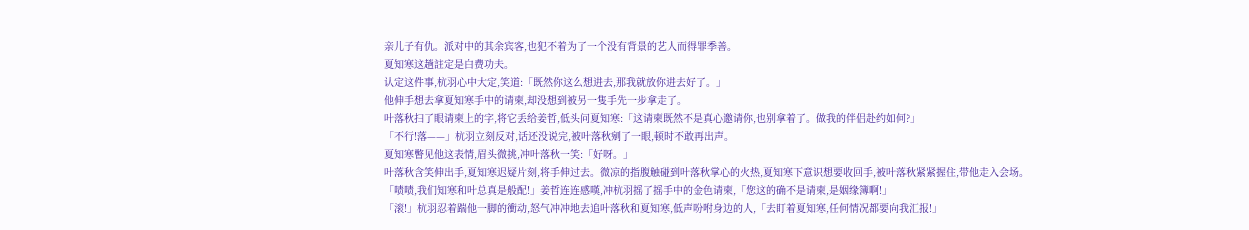亲儿子有仇。派对中的其余宾客,也犯不着为了一个没有背景的艺人而得罪季善。
夏知寒这趟註定是白费功夫。
认定这件事,杭羽心中大定,笑道:「既然你这么想进去,那我就放你进去好了。」
他伸手想去拿夏知寒手中的请柬,却没想到被另一隻手先一步拿走了。
叶落秋扫了眼请柬上的字,将它丢给姜哲,低头问夏知寒:「这请柬既然不是真心邀请你,也别拿着了。做我的伴侣赴约如何?」
「不行!落——」杭羽立刻反对,话还没说完,被叶落秋剜了一眼,顿时不敢再出声。
夏知寒瞥见他这表情,眉头微挑,冲叶落秋一笑:「好呀。」
叶落秋含笑伸出手,夏知寒迟疑片刻,将手伸过去。微凉的指腹触碰到叶落秋掌心的火热,夏知寒下意识想要收回手,被叶落秋紧紧握住,带他走入会场。
「啧啧,我们知寒和叶总真是般配!」姜哲连连感嘆,冲杭羽摇了摇手中的金色请柬,「您这的确不是请柬,是姻缘簿啊!」
「滚!」杭羽忍着踹他一脚的衝动,怒气冲冲地去追叶落秋和夏知寒,低声吩咐身边的人,「去盯着夏知寒,任何情况都要向我汇报!」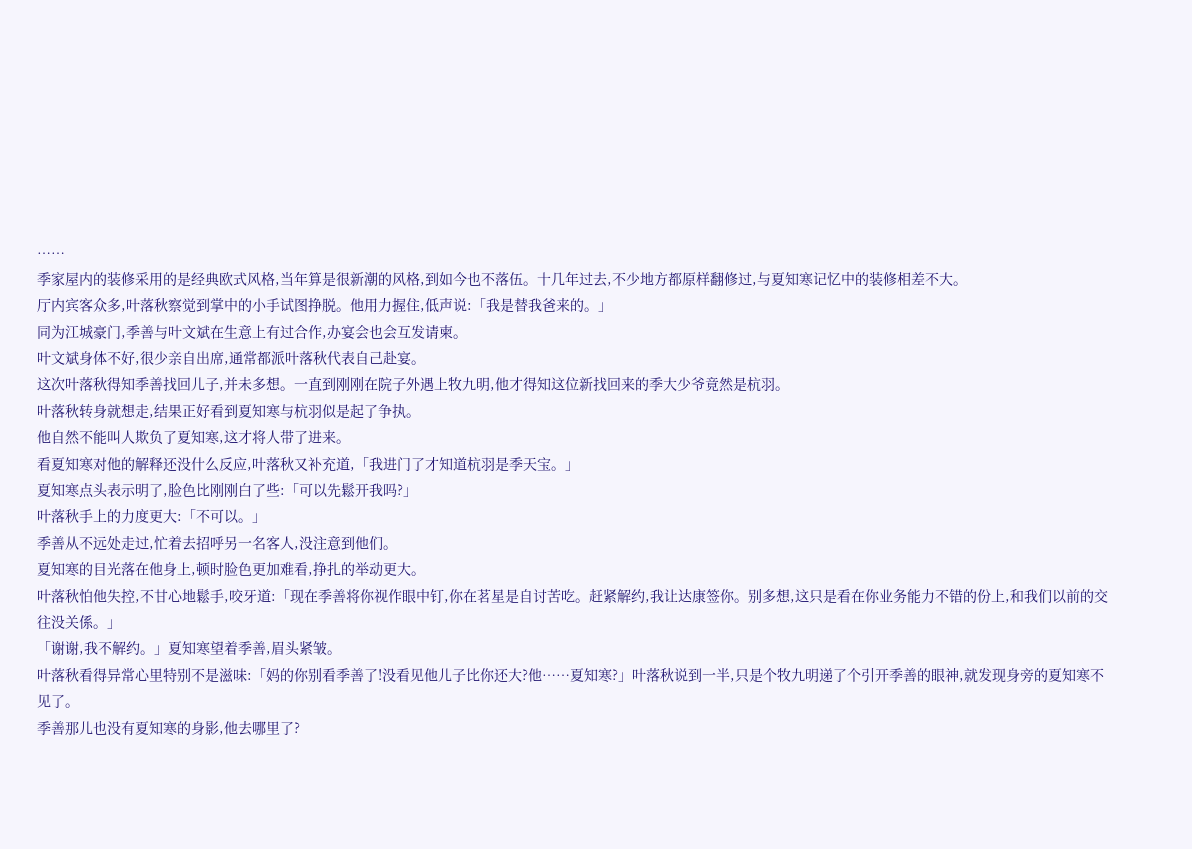……
季家屋内的装修采用的是经典欧式风格,当年算是很新潮的风格,到如今也不落伍。十几年过去,不少地方都原样翻修过,与夏知寒记忆中的装修相差不大。
厅内宾客众多,叶落秋察觉到掌中的小手试图挣脱。他用力握住,低声说:「我是替我爸来的。」
同为江城豪门,季善与叶文斌在生意上有过合作,办宴会也会互发请柬。
叶文斌身体不好,很少亲自出席,通常都派叶落秋代表自己赴宴。
这次叶落秋得知季善找回儿子,并未多想。一直到刚刚在院子外遇上牧九明,他才得知这位新找回来的季大少爷竟然是杭羽。
叶落秋转身就想走,结果正好看到夏知寒与杭羽似是起了争执。
他自然不能叫人欺负了夏知寒,这才将人带了进来。
看夏知寒对他的解释还没什么反应,叶落秋又补充道,「我进门了才知道杭羽是季天宝。」
夏知寒点头表示明了,脸色比刚刚白了些:「可以先鬆开我吗?」
叶落秋手上的力度更大:「不可以。」
季善从不远处走过,忙着去招呼另一名客人,没注意到他们。
夏知寒的目光落在他身上,顿时脸色更加难看,挣扎的举动更大。
叶落秋怕他失控,不甘心地鬆手,咬牙道:「现在季善将你视作眼中钉,你在茗星是自讨苦吃。赶紧解约,我让达康签你。别多想,这只是看在你业务能力不错的份上,和我们以前的交往没关係。」
「谢谢,我不解约。」夏知寒望着季善,眉头紧皱。
叶落秋看得异常心里特别不是滋味:「妈的你别看季善了!没看见他儿子比你还大?他……夏知寒?」叶落秋说到一半,只是个牧九明递了个引开季善的眼神,就发现身旁的夏知寒不见了。
季善那儿也没有夏知寒的身影,他去哪里了?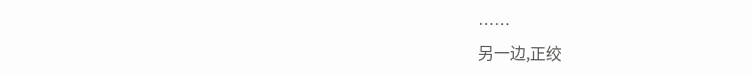……
另一边,正绞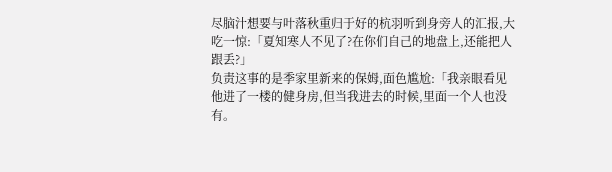尽脑汁想要与叶落秋重归于好的杭羽听到身旁人的汇报,大吃一惊:「夏知寒人不见了?在你们自己的地盘上,还能把人跟丢?」
负责这事的是季家里新来的保姆,面色尴尬:「我亲眼看见他进了一楼的健身房,但当我进去的时候,里面一个人也没有。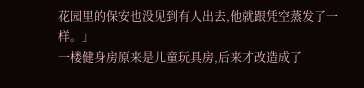花园里的保安也没见到有人出去,他就跟凭空蒸发了一样。」
一楼健身房原来是儿童玩具房,后来才改造成了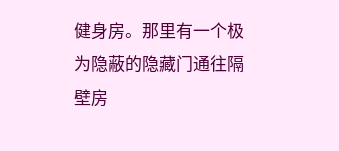健身房。那里有一个极为隐蔽的隐藏门通往隔壁房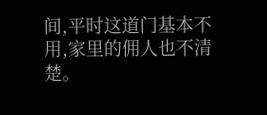间,平时这道门基本不用,家里的佣人也不清楚。